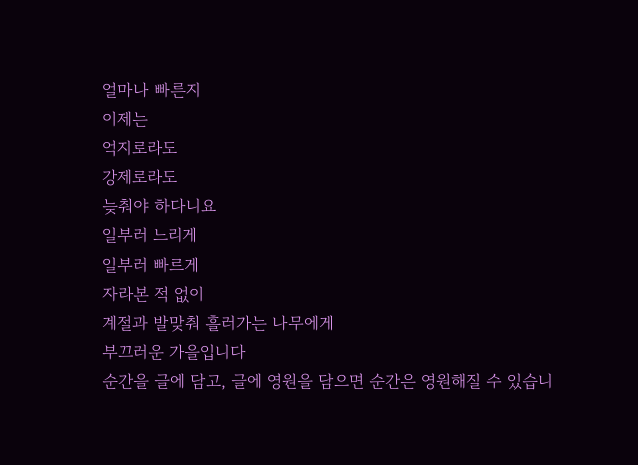얼마나 빠른지
이제는
억지로라도
강제로라도
늦춰야 하다니요
일부러 느리게
일부러 빠르게
자라본 적 없이
계절과 발맞춰 흘러가는 나무에게
부끄러운 가을입니다
순간을 글에 담고, 글에 영원을 담으면 순간은 영원해질 수 있습니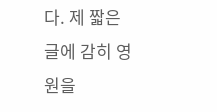다. 제 짧은 글에 감히 영원을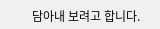담아내 보려고 합니다.